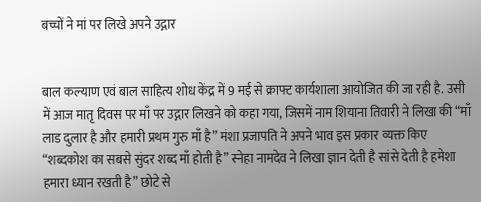बच्चों ने मां पर लिखे अपने उद्गार


बाल कल्याण एवं बाल साहित्य शोध केंद्र में 9 मई से क्राफ्ट कार्यशाला आयोजित की जा रही है. उसी में आज मातृ दिवस पर माँ पर उद्गार लिखने को कहा गया, जिसमें नाम शियाना तिवारी ने लिखा की “माँ लाड दुलार है और हमारी प्रथम गुरु माँ है” मंशा प्रजापति ने अपने भाव इस प्रकार व्यक्त किए “शब्दकोश का सबसे सुंदर शब्द माँ होती है” स्नेहा नामदेव ने लिखा ज्ञान देती है सांसे देती है हमेशा हमारा ध्यान रखती है” छोटे से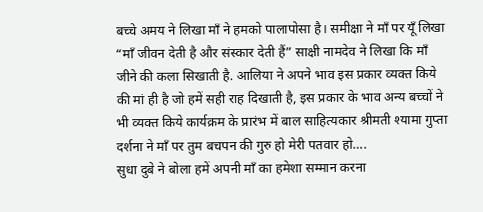बच्चे अमय ने लिखा माँ ने हमको पालापोसा है। समीक्षा ने माँ पर यूँ लिखा “माँ जीवन देती है और संस्कार देती हैं” साक्षी नामदेव ने लिखा कि माँ जीने की कला सिखाती है. आलिया ने अपने भाव इस प्रकार व्यक्त किये की मां ही है जो हमें सही राह दिखाती है, इस प्रकार के भाव अन्य बच्चों ने भी व्यक्त किये कार्यक्रम के प्रारंभ में बाल साहित्यकार श्रीमती श्यामा गुप्ता दर्शना ने माँ पर तुम बचपन की गुरु हो मेरी पतवार हो….
सुधा दुबे ने बोला हमें अपनी माँ का हमेशा सम्मान करना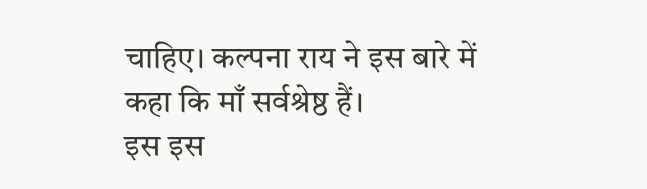चाहिए। कल्पना राय ने इस बारे में कहा कि माँ सर्वश्रेष्ठ हैं।
इस इस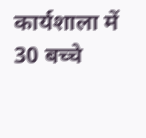कार्यशाला में 30 बच्चे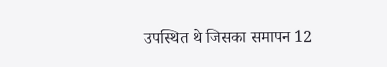उपस्थित थे जिसका समापन 12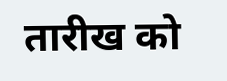तारीख को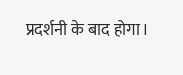प्रदर्शनी के बाद होगा।